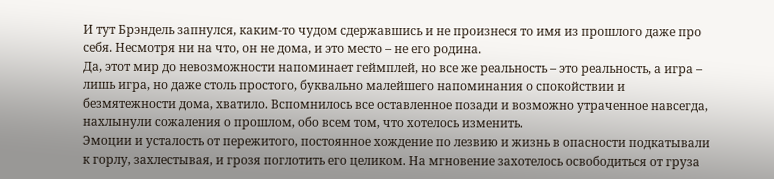И тут Брэндель запнулся, каким-то чудом сдержавшись и не произнеся то имя из прошлого даже про себя. Несмотря ни на что, он не дома, и это место – не его родина.
Да, этот мир до невозможности напоминает геймплей, но все же реальность – это реальность, а игра – лишь игра, но даже столь простого, буквально малейшего напоминания о спокойствии и безмятежности дома, хватило. Вспомнилось все оставленное позади и возможно утраченное навсегда, нахлынули сожаления о прошлом, обо всем том, что хотелось изменить.
Эмоции и усталость от пережитого, постоянное хождение по лезвию и жизнь в опасности подкатывали к горлу, захлестывая, и грозя поглотить его целиком. На мгновение захотелось освободиться от груза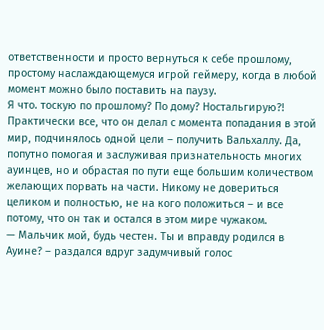ответственности и просто вернуться к себе прошлому, простому наслаждающемуся игрой геймеру, когда в любой момент можно было поставить на паузу.
Я что. тоскую по прошлому? По дому? Ностальгирую?!
Практически все, что он делал с момента попадания в этой мир, подчинялось одной цели – получить Вальхаллу. Да, попутно помогая и заслуживая признательность многих ауинцев, но и обрастая по пути еще большим количеством желающих порвать на части. Никому не довериться целиком и полностью, не на кого положиться – и все потому, что он так и остался в этом мире чужаком.
— Мальчик мой, будь честен. Ты и вправду родился в Ауине? – раздался вдруг задумчивый голос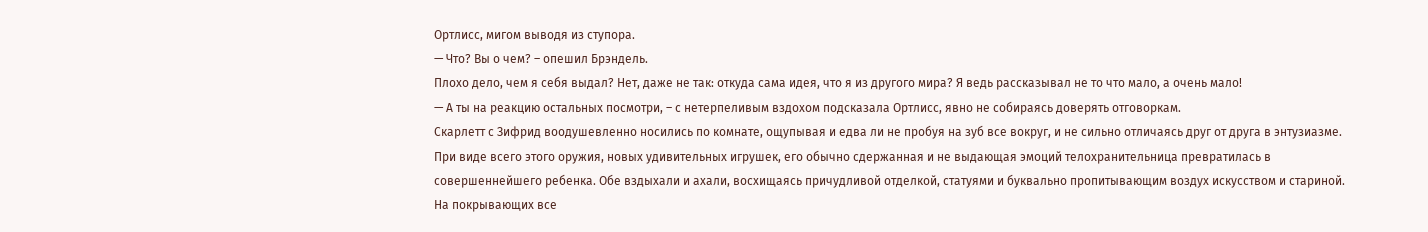Ортлисс, мигом выводя из ступора.
— Что? Вы о чем? – опешил Брэндель.
Плохо дело, чем я себя выдал? Нет, даже не так: откуда сама идея, что я из другого мира? Я ведь рассказывал не то что мало, а очень мало!
— А ты на реакцию остальных посмотри, – с нетерпеливым вздохом подсказала Ортлисс, явно не собираясь доверять отговоркам.
Скарлетт с Зифрид воодушевленно носились по комнате, ощупывая и едва ли не пробуя на зуб все вокруг, и не сильно отличаясь друг от друга в энтузиазме. При виде всего этого оружия, новых удивительных игрушек, его обычно сдержанная и не выдающая эмоций телохранительница превратилась в совершеннейшего ребенка. Обе вздыхали и ахали, восхищаясь причудливой отделкой, статуями и буквально пропитывающим воздух искусством и стариной.
На покрывающих все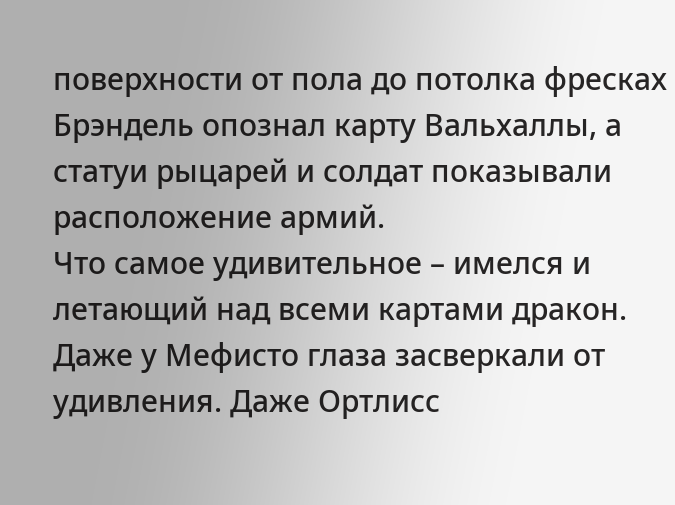поверхности от пола до потолка фресках Брэндель опознал карту Вальхаллы, а статуи рыцарей и солдат показывали расположение армий.
Что самое удивительное – имелся и летающий над всеми картами дракон.
Даже у Мефисто глаза засверкали от удивления. Даже Ортлисс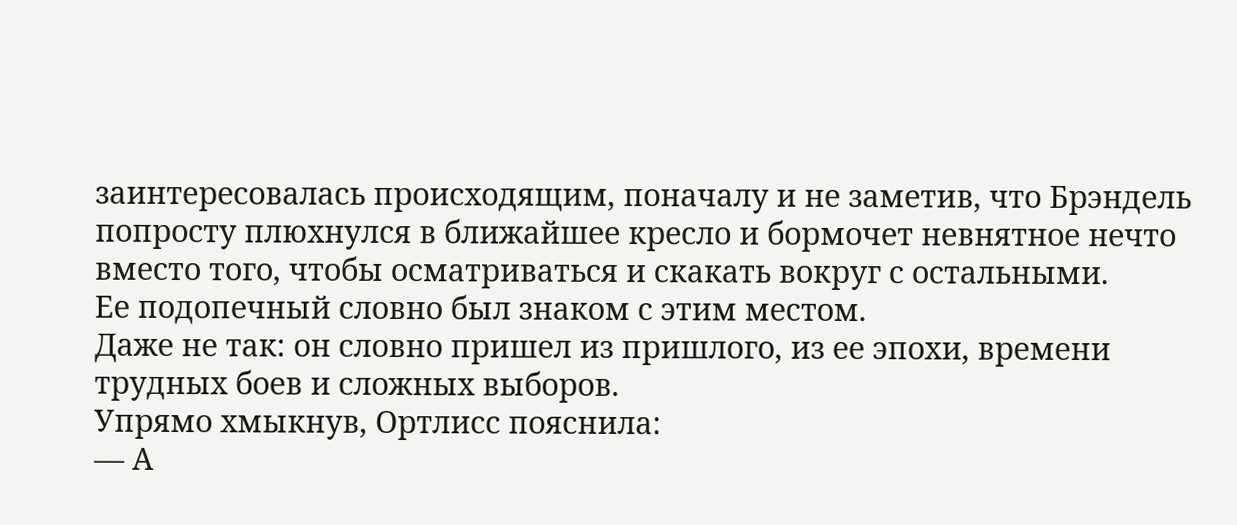заинтересовалась происходящим, поначалу и не заметив, что Брэндель попросту плюхнулся в ближайшее кресло и бормочет невнятное нечто вместо того, чтобы осматриваться и скакать вокруг с остальными.
Ее подопечный словно был знаком с этим местом.
Даже не так: он словно пришел из пришлого, из ее эпохи, времени трудных боев и сложных выборов.
Упрямо хмыкнув, Ортлисс пояснила:
— А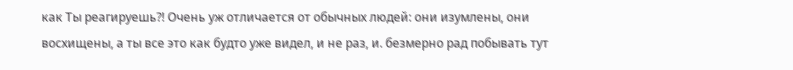как Ты реагируешь?! Очень уж отличается от обычных людей: они изумлены, они восхищены, а ты все это как будто уже видел, и не раз, и. безмерно рад побывать тут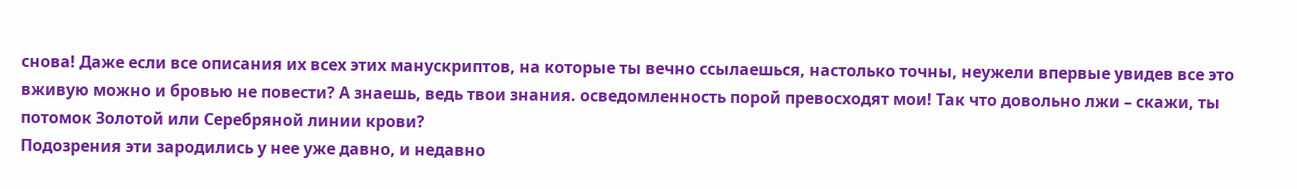снова! Даже если все описания их всех этих манускриптов, на которые ты вечно ссылаешься, настолько точны, неужели впервые увидев все это вживую можно и бровью не повести? А знаешь, ведь твои знания. осведомленность порой превосходят мои! Так что довольно лжи – скажи, ты потомок Золотой или Серебряной линии крови?
Подозрения эти зародились у нее уже давно, и недавно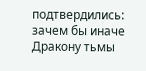подтвердились: зачем бы иначе Дракону тьмы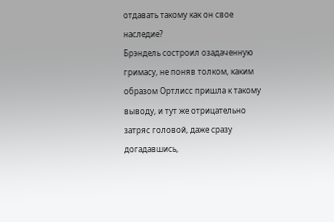отдавать такому как он свое наследие?
Брэндель состроил озадаченную гримасу, не поняв толком, каким образом Ортлисс пришла к такому выводу, и тут же отрицательно затряс головой, даже сразу догадавшись,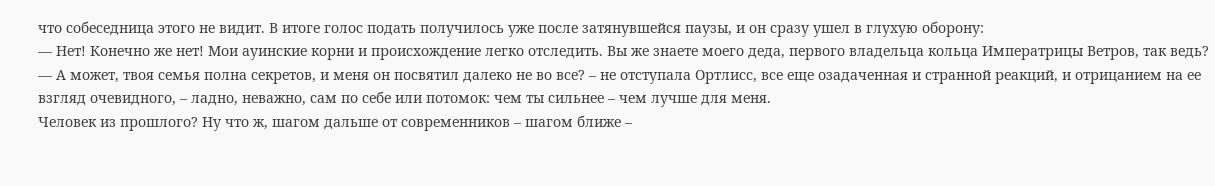что собеседница этого не видит. В итоге голос подать получилось уже после затянувшейся паузы, и он сразу ушел в глухую оборону:
— Нет! Конечно же нет! Мои ауинские корни и происхождение легко отследить. Вы же знаете моего деда, первого владельца кольца Императрицы Ветров, так ведь?
— А может, твоя семья полна секретов, и меня он посвятил далеко не во все? – не отступала Ортлисс, все еще озадаченная и странной реакций, и отрицанием на ее взгляд очевидного, – ладно, неважно, сам по себе или потомок: чем ты сильнее – чем лучше для меня.
Человек из прошлого? Ну что ж, шагом дальше от современников – шагом ближе –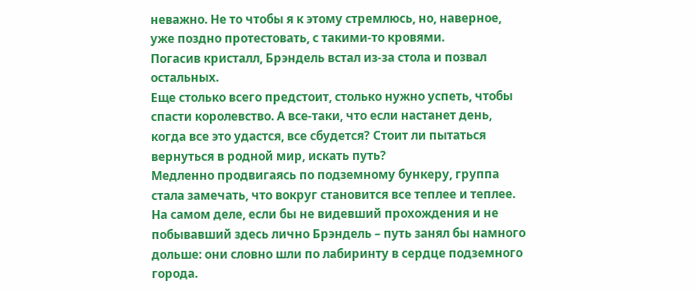неважно. Не то чтобы я к этому стремлюсь, но, наверное, уже поздно протестовать, с такими-то кровями.
Погасив кристалл, Брэндель встал из-за стола и позвал остальных.
Еще столько всего предстоит, столько нужно успеть, чтобы спасти королевство. А все-таки, что если настанет день, когда все это удастся, все сбудется? Стоит ли пытаться вернуться в родной мир, искать путь?
Медленно продвигаясь по подземному бункеру, группа стала замечать, что вокруг становится все теплее и теплее. На самом деле, если бы не видевший прохождения и не побывавший здесь лично Брэндель – путь занял бы намного дольше: они словно шли по лабиринту в сердце подземного города.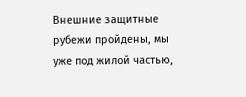Внешние защитные рубежи пройдены, мы уже под жилой частью,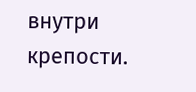внутри крепости.